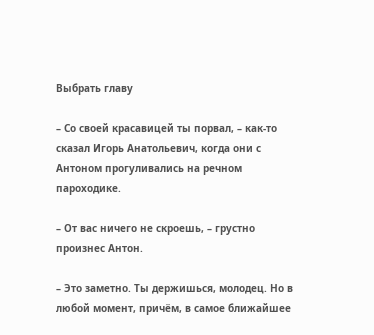Выбрать главу

– Со своей красавицей ты порвал, – как-то сказал Игорь Анатольевич, когда они с Антоном прогуливались на речном пароходике.

– От вас ничего не скроешь, – грустно произнес Антон.

– Это заметно. Ты держишься, молодец. Но в любой момент, причём, в самое ближайшее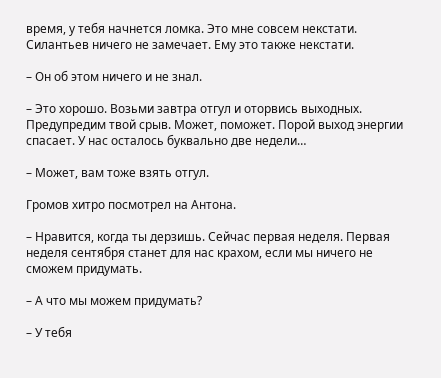время, у тебя начнется ломка. Это мне совсем некстати. Силантьев ничего не замечает. Ему это также некстати.

– Он об этом ничего и не знал.

– Это хорошо. Возьми завтра отгул и оторвись выходных. Предупредим твой срыв. Может, поможет. Порой выход энергии спасает. У нас осталось буквально две недели…

– Может, вам тоже взять отгул.

Громов хитро посмотрел на Антона.

– Нравится, когда ты дерзишь. Сейчас первая неделя. Первая неделя сентября станет для нас крахом, если мы ничего не сможем придумать.

– А что мы можем придумать?

– У тебя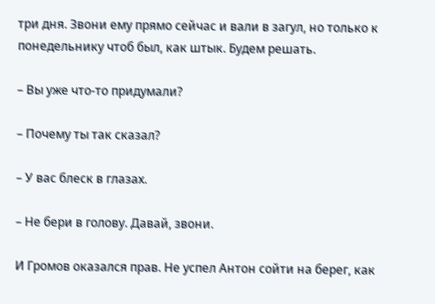три дня. Звони ему прямо сейчас и вали в загул, но только к понедельнику чтоб был, как штык. Будем решать.

– Вы уже что-то придумали?

– Почему ты так сказал?

– У вас блеск в глазах.

– Не бери в голову. Давай, звони.

И Громов оказался прав. Не успел Антон сойти на берег, как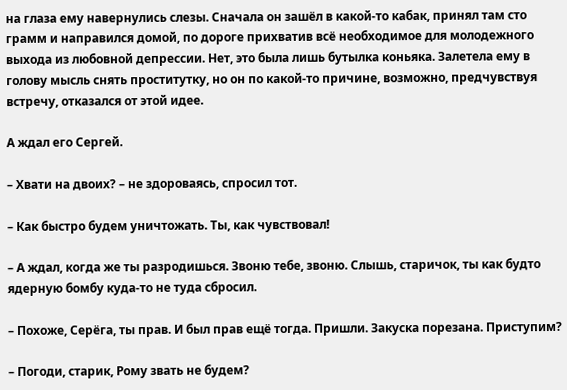на глаза ему навернулись слезы. Сначала он зашёл в какой-то кабак, принял там сто грамм и направился домой, по дороге прихватив всё необходимое для молодежного выхода из любовной депрессии. Нет, это была лишь бутылка коньяка. Залетела ему в голову мысль снять проститутку, но он по какой-то причине, возможно, предчувствуя встречу, отказался от этой идее.

А ждал его Сергей.

– Хвати на двоих? – не здороваясь, спросил тот.

– Как быстро будем уничтожать. Ты, как чувствовал!

– А ждал, когда же ты разродишься. Звоню тебе, звоню. Слышь, старичок, ты как будто ядерную бомбу куда-то не туда сбросил.

– Похоже, Серёга, ты прав. И был прав ещё тогда. Пришли. Закуска порезана. Приступим?

– Погоди, старик, Рому звать не будем?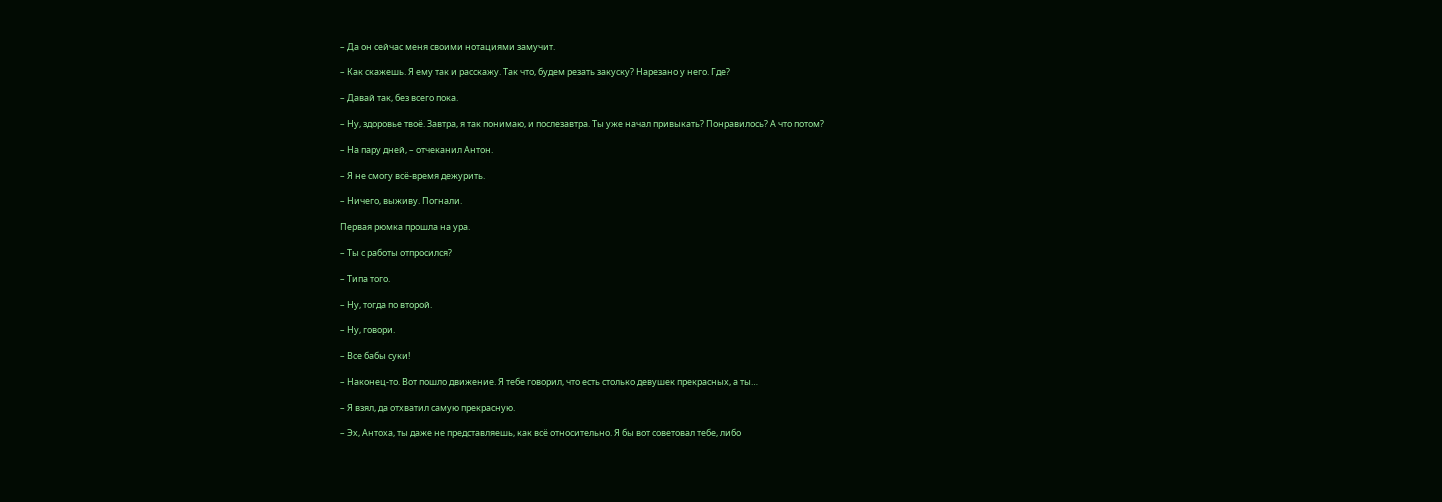– Да он сейчас меня своими нотациями замучит.

– Как скажешь. Я ему так и расскажу. Так что, будем резать закуску? Нарезано у него. Где?

– Давай так, без всего пока.

– Ну, здоровье твоё. Завтра, я так понимаю, и послезавтра. Ты уже начал привыкать? Понравилось? А что потом?

– На пару дней, – отчеканил Антон.

– Я не смогу всё-время дежурить.

– Ничего, выживу. Погнали.

Первая рюмка прошла на ура.

– Ты с работы отпросился?

– Типа того.

– Ну, тогда по второй.

– Ну, говори.

– Все бабы суки!

– Наконец-то. Вот пошло движение. Я тебе говорил, что есть столько девушек прекрасных, а ты…

– Я взял, да отхватил самую прекрасную.

– Эх, Антоха, ты даже не представляешь, как всё относительно. Я бы вот советовал тебе, либо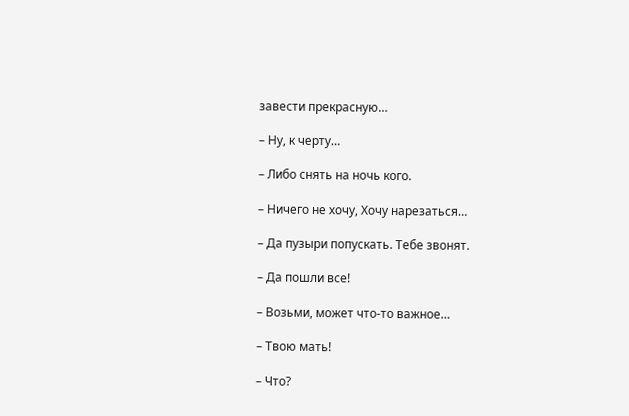завести прекрасную…

– Ну, к черту…

– Либо снять на ночь кого.

– Ничего не хочу, Хочу нарезаться…

– Да пузыри попускать. Тебе звонят.

– Да пошли все!

– Возьми, может что-то важное…

– Твою мать!

– Что?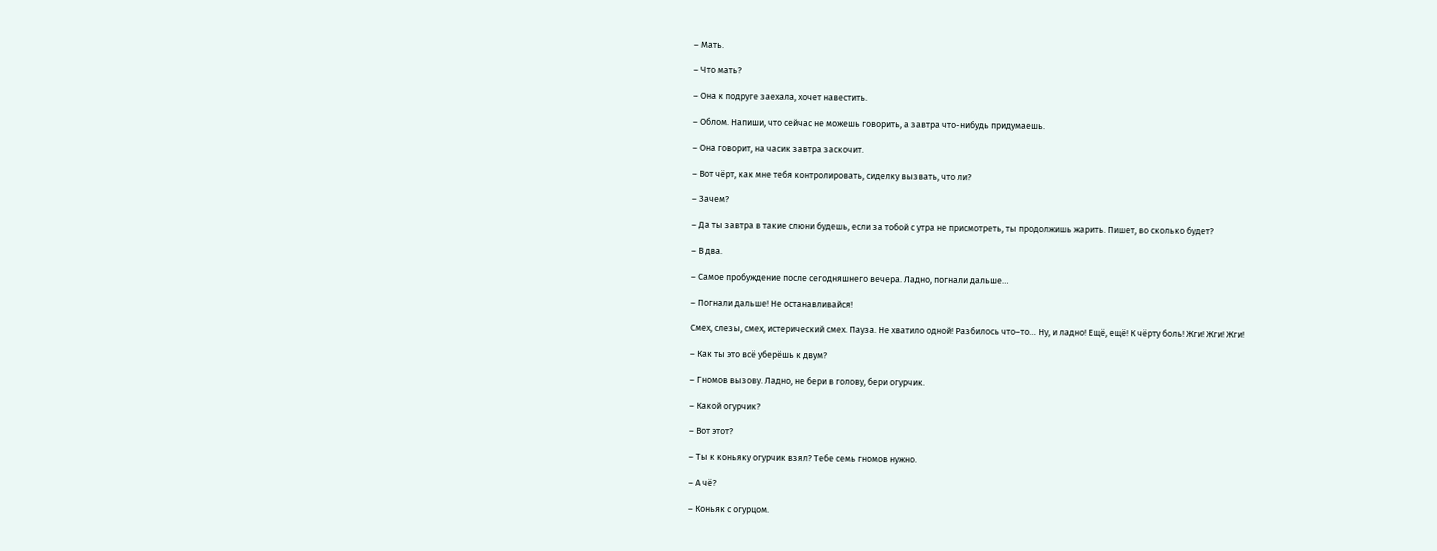– Мать.

– Что мать?

– Она к подруге заехала, хочет навестить.

– Облом. Напиши, что сейчас не можешь говорить, а завтра что-нибудь придумаешь.

– Она говорит, на часик завтра заскочит.

– Вот чёрт, как мне тебя контролировать, сиделку вызвать, что ли?

– Зачем?

– Да ты завтра в такие слюни будешь, если за тобой с утра не присмотреть, ты продолжишь жарить. Пишет, во сколько будет?

– В два.

– Самое пробуждение после сегодняшнего вечера. Ладно, погнали дальше…

– Погнали дальше! Не останавливайся!

Смех, слезы, смех, истерический смех. Пауза. Не хватило одной! Разбилось что–то… Ну, и ладно! Ещё, ещё! К чёрту боль! Жги! Жги! Жги!

– Как ты это всё уберёшь к двум?

– Гномов вызову. Ладно, не бери в голову, бери огурчик.

– Какой огурчик?

– Вот этот?

– Ты к коньяку огурчик взял? Тебе семь гномов нужно.

– А чё?

– Коньяк с огурцом.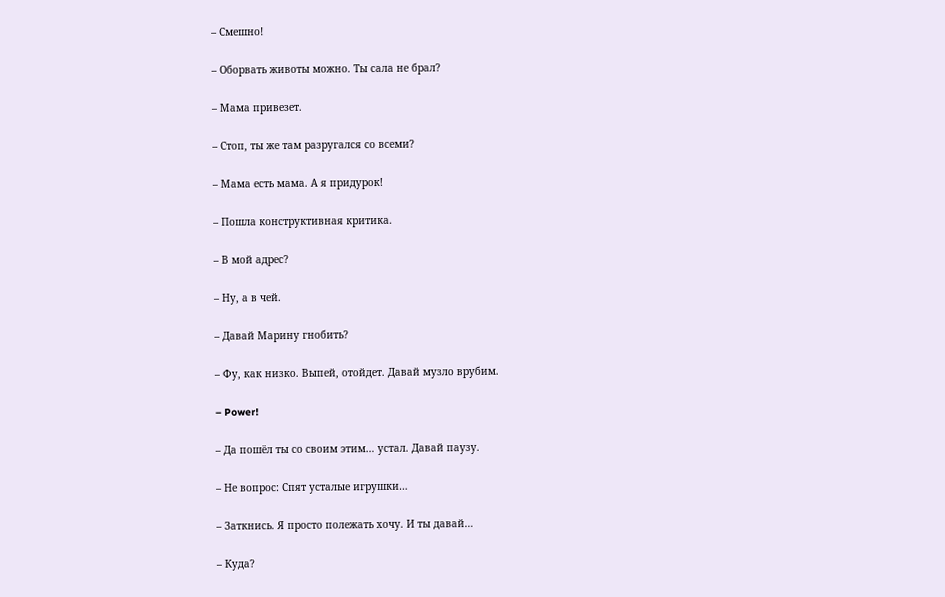– Смешно!

– Оборвать животы можно. Ты сала не брал?

– Мама привезет.

– Стоп, ты же там разругался со всеми?

– Мама есть мама. А я придурок!

– Пошла конструктивная критика.

– В мой адрес?

– Ну, а в чей.

– Давай Марину гнобить?

– Фу, как низко. Выпей, отойдет. Давай музло врубим.

– Power!

– Да пошёл ты со своим этим… устал. Давай паузу.

– Не вопрос: Спят усталые игрушки…

– Заткнись. Я просто полежать хочу. И ты давай…

– Куда?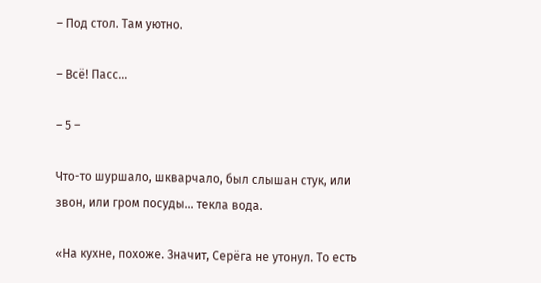– Под стол. Там уютно.

– Всё! Пасс…

– 5 –

Что-то шуршало, шкварчало, был слышан стук, или звон, или гром посуды… текла вода.

«На кухне, похоже. Значит, Серёга не утонул. То есть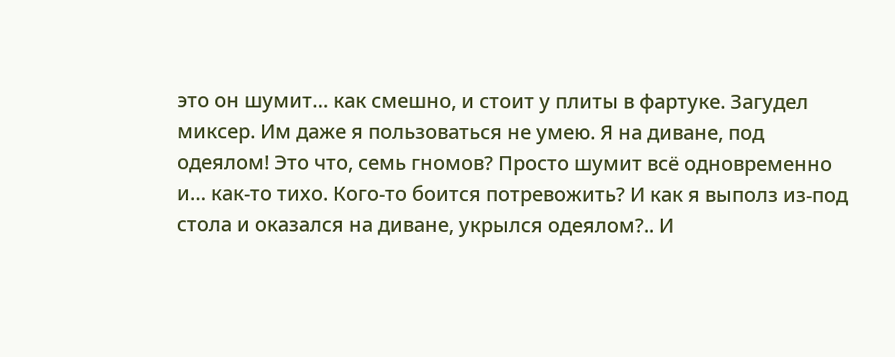это он шумит… как смешно, и стоит у плиты в фартуке. Загудел миксер. Им даже я пользоваться не умею. Я на диване, под одеялом! Это что, семь гномов? Просто шумит всё одновременно и… как-то тихо. Кого-то боится потревожить? И как я выполз из-под стола и оказался на диване, укрылся одеялом?.. И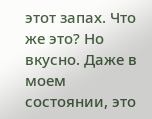этот запах. Что же это? Но вкусно. Даже в моем состоянии, это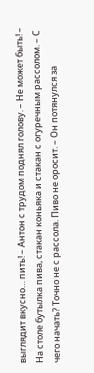выглядит вкусно… пить! – Антон с трудом поднял голову. – Не может быть! – На столе бутылка пива, стакан коньяка и стакан с огуречным рассолом. – С чего начать? Точно не с рассола. Пиво не оросит. – Он потянулся за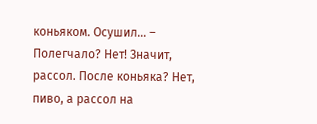коньяком. Осушил… – Полегчало? Нет! Значит, рассол. После коньяка? Нет, пиво, а рассол на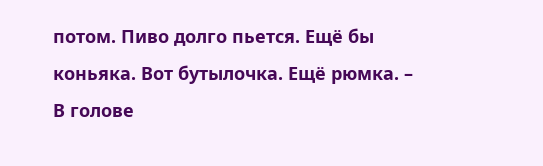потом. Пиво долго пьется. Ещё бы коньяка. Вот бутылочка. Ещё рюмка. – В голове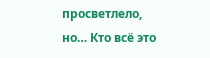просветлело, но… Кто всё это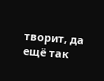творит, да ещё так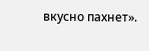вкусно пахнет».